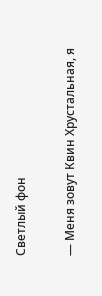Светлый фон

— Меня зовут Квин Хрустальная, я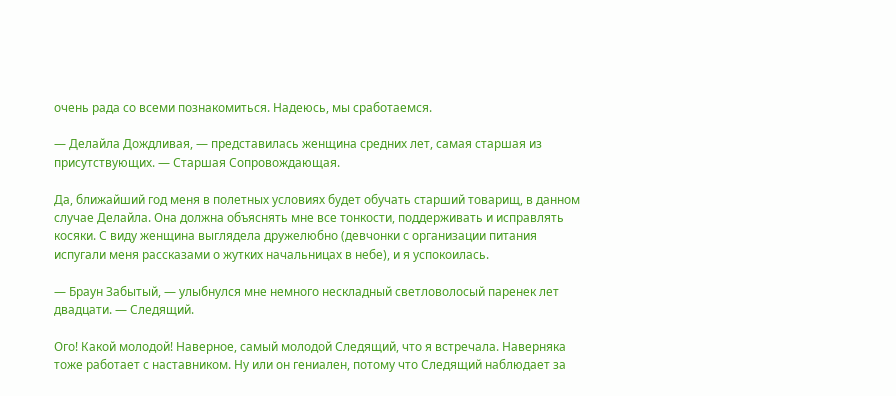очень рада со всеми познакомиться. Надеюсь, мы сработаемся.

— Делайла Дождливая, — представилась женщина средних лет, самая старшая из присутствующих. — Старшая Сопровождающая.

Да, ближайший год меня в полетных условиях будет обучать старший товарищ, в данном случае Делайла. Она должна объяснять мне все тонкости, поддерживать и исправлять косяки. С виду женщина выглядела дружелюбно (девчонки с организации питания испугали меня рассказами о жутких начальницах в небе), и я успокоилась.

— Браун Забытый, — улыбнулся мне немного нескладный светловолосый паренек лет двадцати. — Следящий.

Ого! Какой молодой! Наверное, самый молодой Следящий, что я встречала. Наверняка тоже работает с наставником. Ну или он гениален, потому что Следящий наблюдает за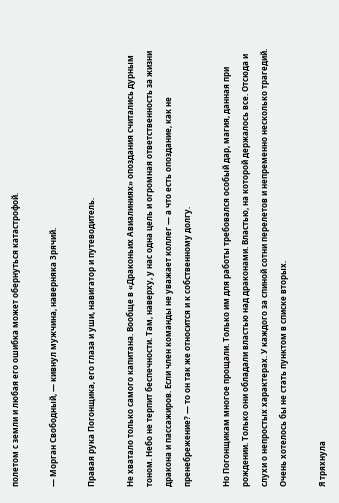полетом с земли и любая его ошибка может обернуться катастрофой.

— Морган Свободный, — кивнул мужчина, наверняка Зрячий.

Правая рука Погонщика, его глаза и уши, навигатор и путеводитель.

Не хватало только самого капитана. Вообще в «Драконьих Авиалиниях» опоздания считались дурным тоном. Небо не терпит беспечности. Там, наверху, у нас одна цель и огромная ответственность за жизни дракона и пассажиров. Если член команды не уважает коллег — а что есть опоздание, как не пренебрежение? — то он так же относится и к собственному долгу.

Но Погонщикам многое прощали. Только им для работы требовался особый дар, магия, данная при рождении. Только они обладали властью над драконами. Властью, на которой держалось все. Отсюда и слухи о непростых характерах. У каждого за спиной сотни перелетов и непременно несколько трагедий. Очень хотелось бы не стать пунктом в списке вторых.

Я тряхнула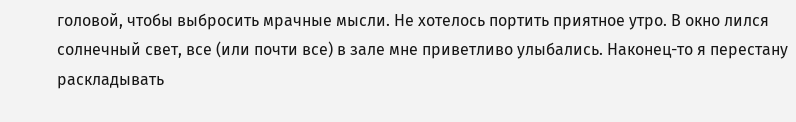головой, чтобы выбросить мрачные мысли. Не хотелось портить приятное утро. В окно лился солнечный свет, все (или почти все) в зале мне приветливо улыбались. Наконец-то я перестану раскладывать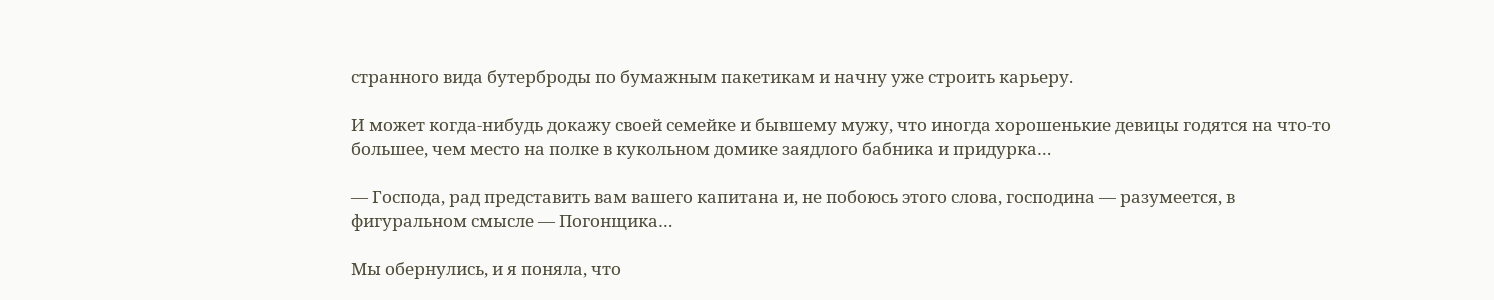странного вида бутерброды по бумажным пакетикам и начну уже строить карьеру.

И может когда-нибудь докажу своей семейке и бывшему мужу, что иногда хорошенькие девицы годятся на что-то большее, чем место на полке в кукольном домике заядлого бабника и придурка…

— Господа, рад представить вам вашего капитана и, не побоюсь этого слова, господина — разумеется, в фигуральном смысле — Погонщика…

Мы обернулись, и я поняла, что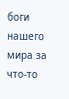боги нашего мира за что-то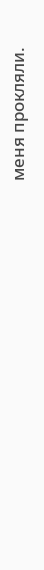меня прокляли.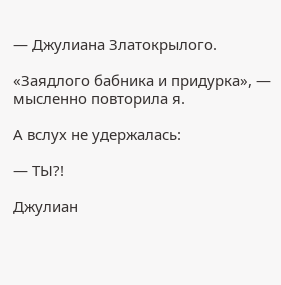— Джулиана Златокрылого.

«Заядлого бабника и придурка», — мысленно повторила я.

А вслух не удержалась:

— ТЫ?!

Джулиан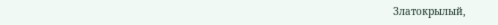Златокрылый,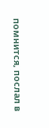помнится, послал в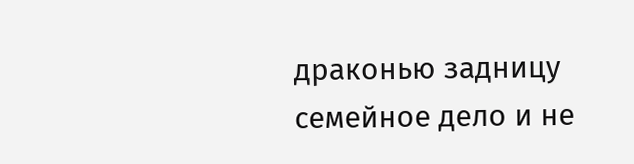драконью задницу семейное дело и не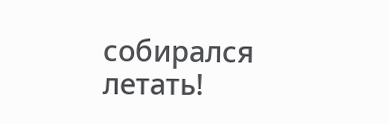собирался летать!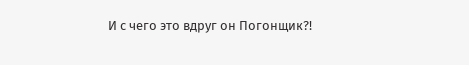И с чего это вдруг он Погонщик?!